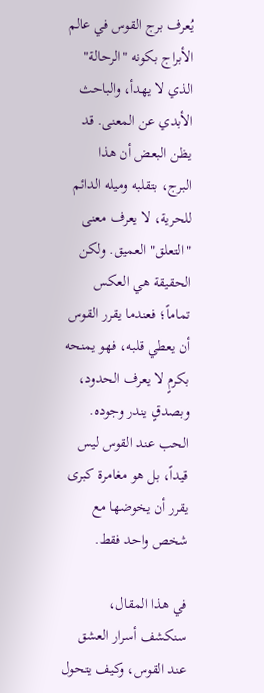يُعرف برج القوس في عالم الأبراج بكونه "الرحالة" الذي لا يهدأ، والباحث الأبدي عن المعنى. قد يظن البعض أن هذا البرج، بتقلبه وميله الدائم للحرية، لا يعرف معنى "التعلق" العميق. ولكن الحقيقة هي العكس تماماً؛ فعندما يقرر القوس أن يعطي قلبه، فهو يمنحه بكرمٍ لا يعرف الحدود، وبصدقٍ يندر وجوده. الحب عند القوس ليس قيداً، بل هو مغامرة كبرى يقرر أن يخوضها مع شخص واحد فقط.

في هذا المقال، سنكشف أسرار العشق عند القوس، وكيف يتحول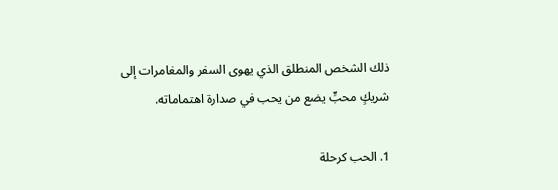ذلك الشخص المنطلق الذي يهوى السفر والمغامرات إلى شريكٍ محبٍّ يضع من يحب في صدارة اهتماماته.

1. الحب كرحلة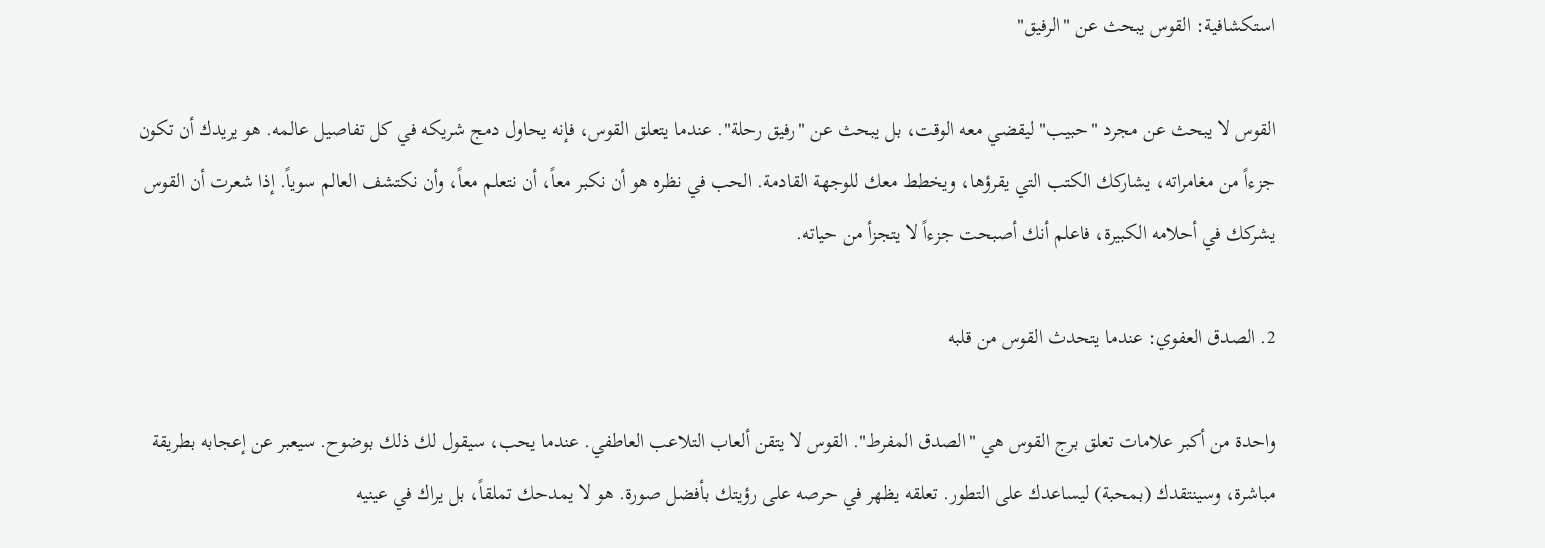استكشافية: القوس يبحث عن "الرفيق"

القوس لا يبحث عن مجرد "حبيب" ليقضي معه الوقت، بل يبحث عن "رفيق رحلة". عندما يتعلق القوس، فإنه يحاول دمج شريكه في كل تفاصيل عالمه. هو يريدك أن تكون جزءاً من مغامراته، يشاركك الكتب التي يقرؤها، ويخطط معك للوجهة القادمة. الحب في نظره هو أن نكبر معاً، أن نتعلم معاً، وأن نكتشف العالم سوياً. إذا شعرت أن القوس يشركك في أحلامه الكبيرة، فاعلم أنك أصبحت جزءاً لا يتجزأ من حياته.

2. الصدق العفوي: عندما يتحدث القوس من قلبه

واحدة من أكبر علامات تعلق برج القوس هي "الصدق المفرط". القوس لا يتقن ألعاب التلاعب العاطفي. عندما يحب، سيقول لك ذلك بوضوح. سيعبر عن إعجابه بطريقة مباشرة، وسينتقدك (بمحبة) ليساعدك على التطور. تعلقه يظهر في حرصه على رؤيتك بأفضل صورة. هو لا يمدحك تملقاً، بل يراك في عينيه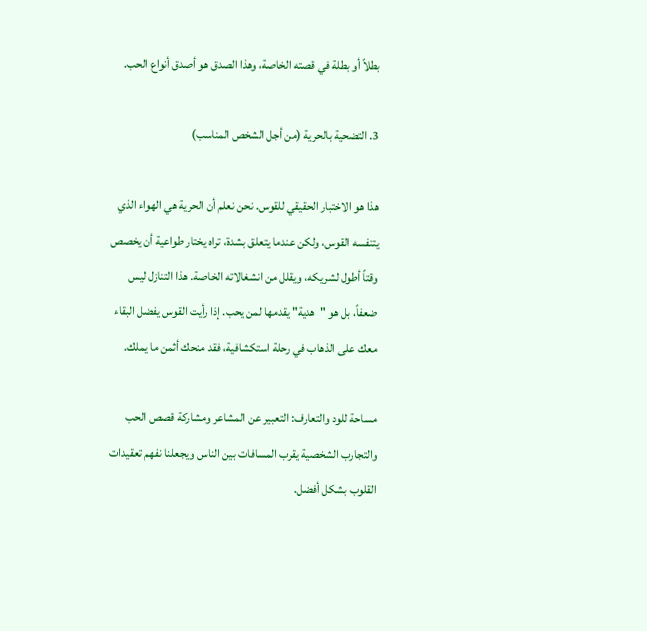بطلاً أو بطلة في قصته الخاصة، وهذا الصدق هو أصدق أنواع الحب.

3. التضحية بالحرية (من أجل الشخص المناسب)

هذا هو الاختبار الحقيقي للقوس. نحن نعلم أن الحرية هي الهواء الذي يتنفسه القوس، ولكن عندما يتعلق بشدة، تراه يختار طواعية أن يخصص وقتاً أطول لشريكه، ويقلل من انشغالاته الخاصة. هذا التنازل ليس ضعفاً، بل هو "هدية" يقدمها لمن يحب. إذا رأيت القوس يفضل البقاء معك على الذهاب في رحلة استكشافية، فقد منحك أثمن ما يملك.

مساحة للود والتعارف: التعبير عن المشاعر ومشاركة قصص الحب والتجارب الشخصية يقرب المسافات بين الناس ويجعلنا نفهم تعقيدات القلوب بشكل أفضل.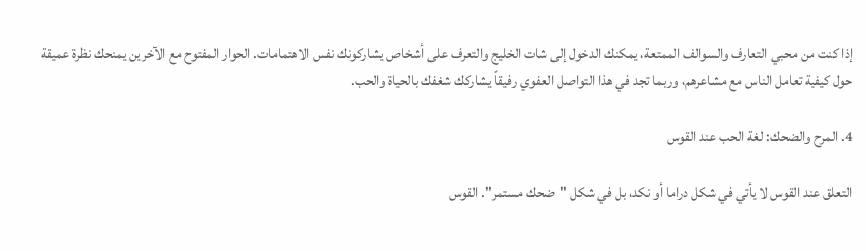إذا كنت من محبي التعارف والسوالف الممتعة، يمكنك الدخول إلى شات الخليج والتعرف على أشخاص يشاركونك نفس الاهتمامات. الحوار المفتوح مع الآخرين يمنحك نظرة عميقة حول كيفية تعامل الناس مع مشاعرهم، وربما تجد في هذا التواصل العفوي رفيقاً يشاركك شغفك بالحياة والحب.

4. المرح والضحك: لغة الحب عند القوس

التعلق عند القوس لا يأتي في شكل دراما أو نكد، بل في شكل "ضحك مستمر". القوس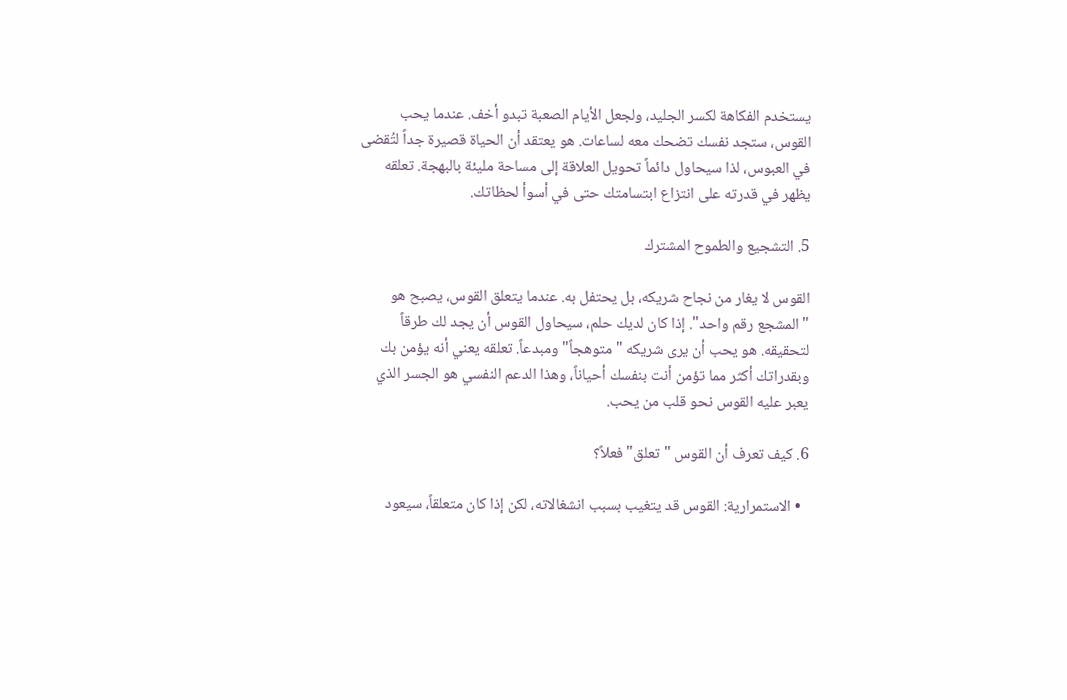يستخدم الفكاهة لكسر الجليد، ولجعل الأيام الصعبة تبدو أخف. عندما يحب القوس، ستجد نفسك تضحك معه لساعات. هو يعتقد أن الحياة قصيرة جداً لتُقضى في العبوس، لذا سيحاول دائماً تحويل العلاقة إلى مساحة مليئة بالبهجة. تعلقه يظهر في قدرته على انتزاع ابتسامتك حتى في أسوأ لحظاتك.

5. التشجيع والطموح المشترك

القوس لا يغار من نجاح شريكه، بل يحتفل به. عندما يتعلق القوس، يصبح هو "المشجع رقم واحد". إذا كان لديك حلم، سيحاول القوس أن يجد لك طرقاً لتحقيقه. هو يحب أن يرى شريكه "متوهجاً" ومبدعاً. تعلقه يعني أنه يؤمن بك وبقدراتك أكثر مما تؤمن أنت بنفسك أحياناً، وهذا الدعم النفسي هو الجسر الذي يعبر عليه القوس نحو قلب من يحب.

6. كيف تعرف أن القوس "تعلق" فعلاً؟

  • الاستمرارية: القوس قد يتغيب بسبب انشغالاته، لكن إذا كان متعلقاً، سيعود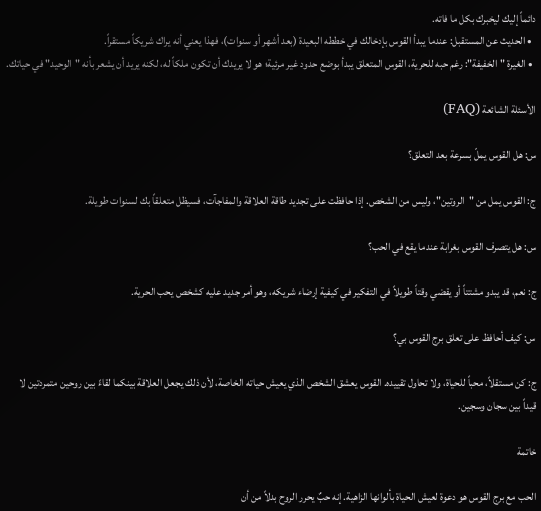دائماً إليك ليخبرك بكل ما فاته.
  • الحديث عن المستقبل: عندما يبدأ القوس بإدخالك في خططه البعيدة (بعد أشهر أو سنوات)، فهذا يعني أنه يراك شريكاً مستقراً.
  • الغيرة "الخفيفة": رغم حبه للحرية، القوس المتعلق يبدأ بوضع حدود غير مرئية؛ هو لا يريدك أن تكون ملكاً له، لكنه يريد أن يشعر بأنه "الوحيد" في حياتك.

الأسئلة الشائعة (FAQ)

س: هل القوس يملّ بسرعة بعد التعلق؟

ج: القوس يمل من "الروتين"، وليس من الشخص. إذا حافظت على تجديد طاقة العلاقة والمفاجآت، فسيظل متعلقاً بك لسنوات طويلة.

س: هل يتصرف القوس بغرابة عندما يقع في الحب؟

ج: نعم، قد يبدو مشتتاً أو يقضي وقتاً طويلاً في التفكير في كيفية إرضاء شريكه، وهو أمر جديد عليه كشخص يحب الحرية.

س: كيف أحافظ على تعلق برج القوس بي؟

ج: كن مستقلاً، محباً للحياة، ولا تحاول تقييده. القوس يعشق الشخص الذي يعيش حياته الخاصة، لأن ذلك يجعل العلاقة بينكما لقاءً بين روحين متمردتين لا قيداً بين سجان وسجين.

خاتمة

الحب مع برج القوس هو دعوة لعيش الحياة بألوانها الزاهية. إنه حبٌ يحرر الروح بدلاً من أن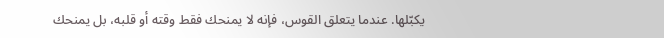يكبّلها. عندما يتعلق القوس، فإنه لا يمنحك فقط وقته أو قلبه، بل يمنحك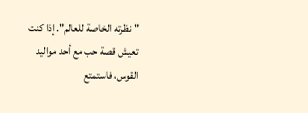"نظرته الخاصة للعالم". إذا كنت تعيش قصة حب مع أحد مواليد القوس، فاستمتع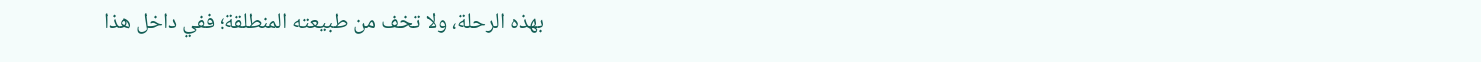بهذه الرحلة، ولا تخف من طبيعته المنطلقة؛ ففي داخل هذا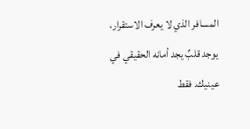المسافر الذي لا يعرف الاستقرار، يوجد قلبٌ يجد أمانه الحقيقي في عينيك. فقط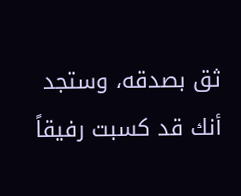ثق بصدقه، وستجد أنك قد كسبت رفيقاً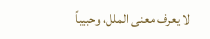لا يعرف معنى الملل، وحبيباً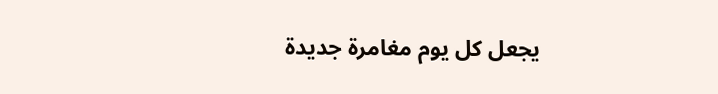يجعل كل يوم مغامرة جديدة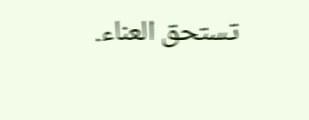تستحق العناء.